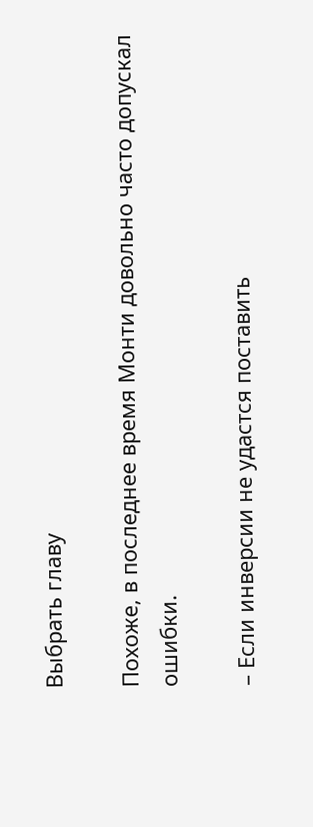Выбрать главу

Похоже, в последнее время Монти довольно часто допускал ошибки.

– Если инверсии не удастся поставить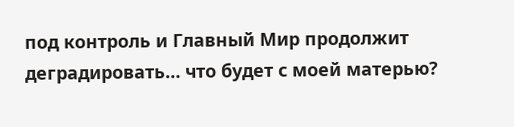под контроль и Главный Мир продолжит деградировать… что будет с моей матерью?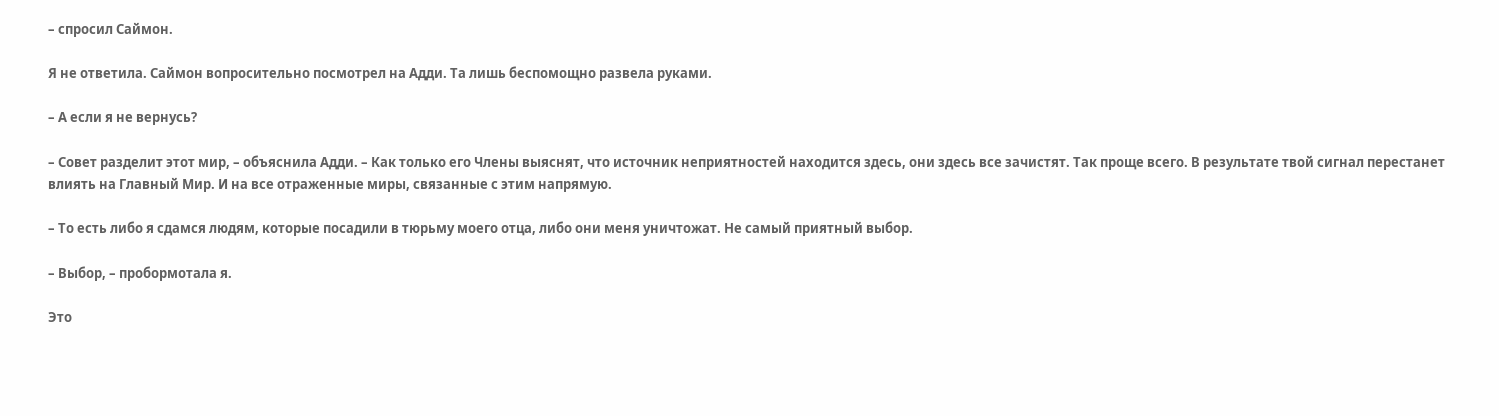– спросил Саймон.

Я не ответила. Саймон вопросительно посмотрел на Адди. Та лишь беспомощно развела руками.

– А если я не вернусь?

– Совет разделит этот мир, – объяснила Адди. – Как только его Члены выяснят, что источник неприятностей находится здесь, они здесь все зачистят. Так проще всего. В результате твой сигнал перестанет влиять на Главный Мир. И на все отраженные миры, связанные с этим напрямую.

– То есть либо я сдамся людям, которые посадили в тюрьму моего отца, либо они меня уничтожат. Не самый приятный выбор.

– Выбор, – пробормотала я.

Это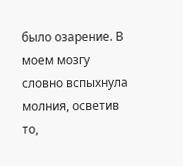было озарение. В моем мозгу словно вспыхнула молния, осветив то,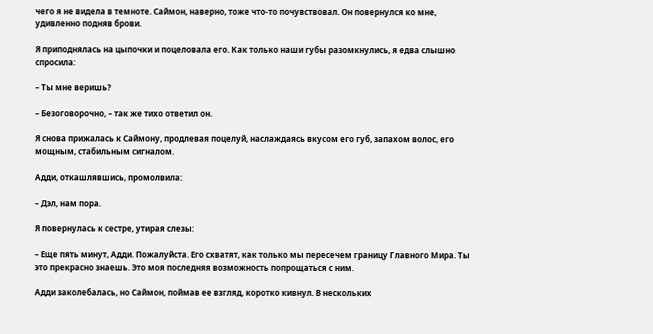чего я не видела в темноте. Саймон, наверно, тоже что-то почувствовал. Он повернулся ко мне, удивленно подняв брови.

Я приподнялась на цыпочки и поцеловала его. Как только наши губы разомкнулись, я едва слышно спросила:

– Ты мне веришь?

– Безоговорочно, – так же тихо ответил он.

Я снова прижалась к Саймону, продлевая поцелуй, наслаждаясь вкусом его губ, запахом волос, его мощным, стабильным сигналом.

Адди, откашлявшись, промолвила:

– Дэл, нам пора.

Я повернулась к сестре, утирая слезы:

– Еще пять минут, Адди. Пожалуйста. Его схватят, как только мы пересечем границу Главного Мира. Ты это прекрасно знаешь. Это моя последняя возможность попрощаться с ним.

Адди заколебалась, но Саймон, поймав ее взгляд, коротко кивнул. В нескольких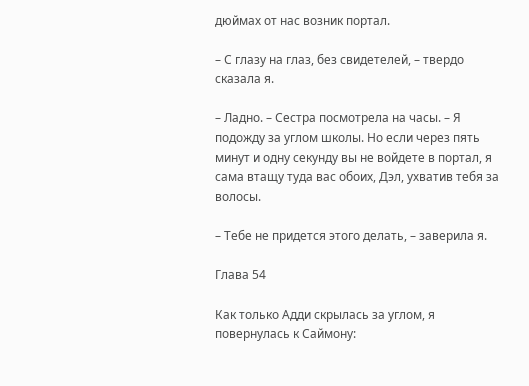дюймах от нас возник портал.

– С глазу на глаз, без свидетелей, – твердо сказала я.

– Ладно. – Сестра посмотрела на часы. – Я подожду за углом школы. Но если через пять минут и одну секунду вы не войдете в портал, я сама втащу туда вас обоих, Дэл, ухватив тебя за волосы.

– Тебе не придется этого делать, – заверила я.

Глава 54

Как только Адди скрылась за углом, я повернулась к Саймону: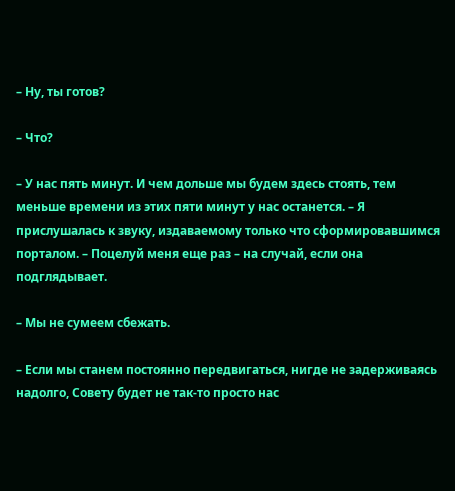– Ну, ты готов?

– Что?

– У нас пять минут. И чем дольше мы будем здесь стоять, тем меньше времени из этих пяти минут у нас останется. – Я прислушалась к звуку, издаваемому только что сформировавшимся порталом. – Поцелуй меня еще раз – на случай, если она подглядывает.

– Мы не сумеем сбежать.

– Если мы станем постоянно передвигаться, нигде не задерживаясь надолго, Совету будет не так-то просто нас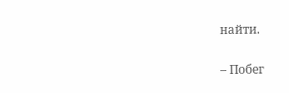найти.

– Побег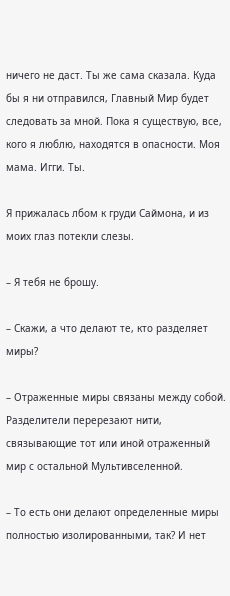ничего не даст. Ты же сама сказала. Куда бы я ни отправился, Главный Мир будет следовать за мной. Пока я существую, все, кого я люблю, находятся в опасности. Моя мама. Игги. Ты.

Я прижалась лбом к груди Саймона, и из моих глаз потекли слезы.

– Я тебя не брошу.

– Скажи, а что делают те, кто разделяет миры?

– Отраженные миры связаны между собой. Разделители перерезают нити, связывающие тот или иной отраженный мир с остальной Мультивселенной.

– То есть они делают определенные миры полностью изолированными, так? И нет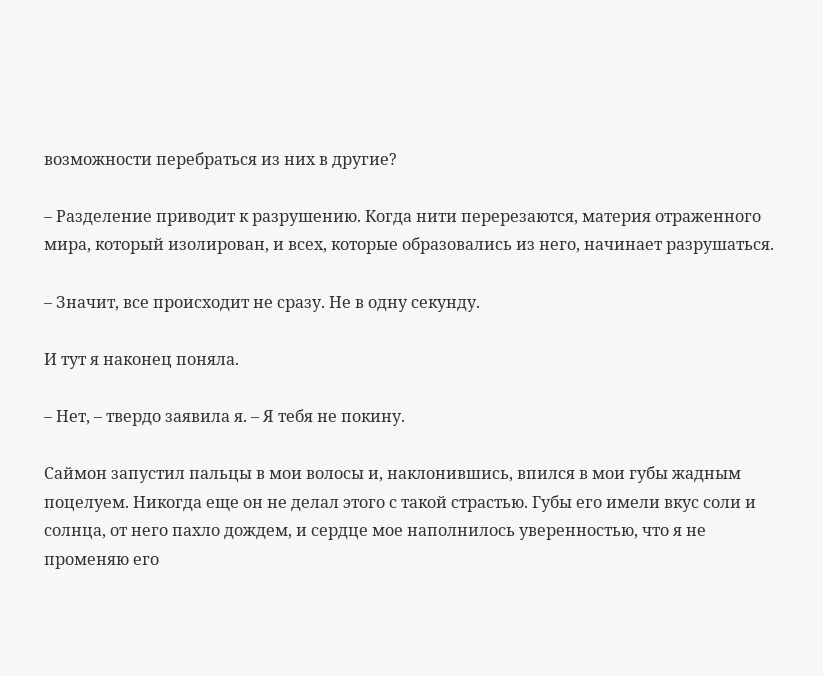возможности перебраться из них в другие?

– Разделение приводит к разрушению. Когда нити перерезаются, материя отраженного мира, который изолирован, и всех, которые образовались из него, начинает разрушаться.

– Значит, все происходит не сразу. Не в одну секунду.

И тут я наконец поняла.

– Нет, – твердо заявила я. – Я тебя не покину.

Саймон запустил пальцы в мои волосы и, наклонившись, впился в мои губы жадным поцелуем. Никогда еще он не делал этого с такой страстью. Губы его имели вкус соли и солнца, от него пахло дождем, и сердце мое наполнилось уверенностью, что я не променяю его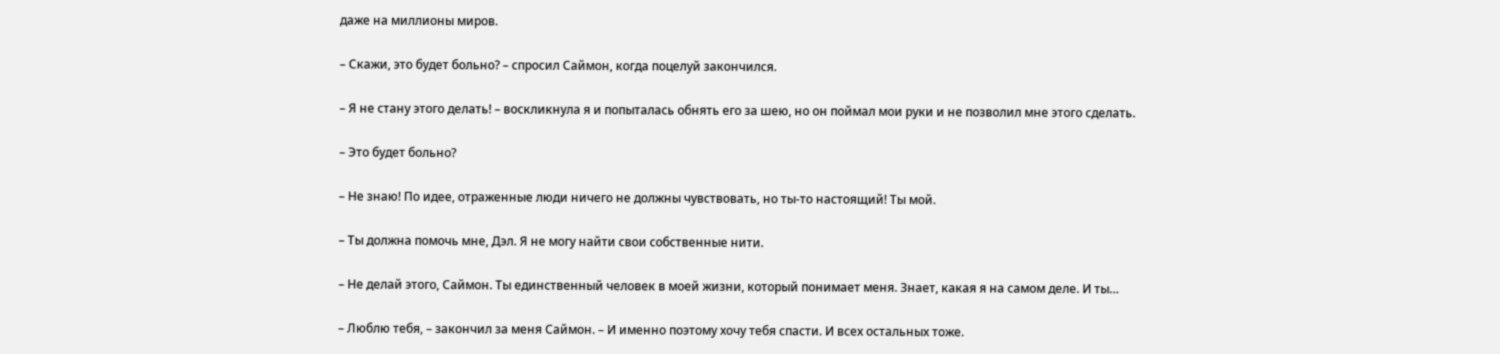даже на миллионы миров.

– Скажи, это будет больно? – спросил Саймон, когда поцелуй закончился.

– Я не стану этого делать! – воскликнула я и попыталась обнять его за шею, но он поймал мои руки и не позволил мне этого сделать.

– Это будет больно?

– Не знаю! По идее, отраженные люди ничего не должны чувствовать, но ты-то настоящий! Ты мой.

– Ты должна помочь мне, Дэл. Я не могу найти свои собственные нити.

– Не делай этого, Саймон. Ты единственный человек в моей жизни, который понимает меня. Знает, какая я на самом деле. И ты…

– Люблю тебя, – закончил за меня Саймон. – И именно поэтому хочу тебя спасти. И всех остальных тоже.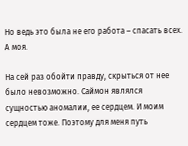Но ведь это была не его работа – спасать всех. А моя.

На сей раз обойти правду, скрыться от нее было невозможно. Саймон являлся сущностью аномалии, ее сердцем. И моим сердцем тоже. Поэтому для меня путь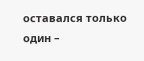оставался только один –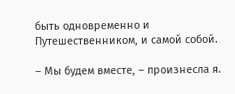быть одновременно и Путешественником, и самой собой.

– Мы будем вместе, – произнесла я.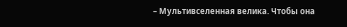– Мультивселенная велика. Чтобы она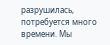разрушилась, потребуется много времени. Мы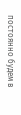постоянно будем в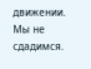движении. Мы не сдадимся.